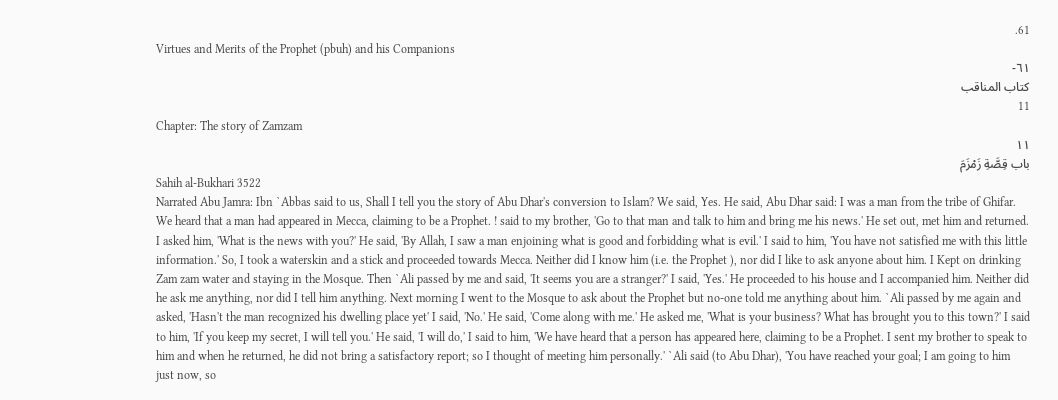61.
Virtues and Merits of the Prophet (pbuh) and his Companions
٦١-
كتاب المناقب
11
Chapter: The story of Zamzam
١١
باب قِصَّةِ زَمْزَمَ
Sahih al-Bukhari 3522
Narrated Abu Jamra: Ibn `Abbas said to us, Shall I tell you the story of Abu Dhar's conversion to Islam? We said, Yes. He said, Abu Dhar said: I was a man from the tribe of Ghifar. We heard that a man had appeared in Mecca, claiming to be a Prophet. ! said to my brother, 'Go to that man and talk to him and bring me his news.' He set out, met him and returned. I asked him, 'What is the news with you?' He said, 'By Allah, I saw a man enjoining what is good and forbidding what is evil.' I said to him, 'You have not satisfied me with this little information.' So, I took a waterskin and a stick and proceeded towards Mecca. Neither did I know him (i.e. the Prophet ), nor did I like to ask anyone about him. I Kept on drinking Zam zam water and staying in the Mosque. Then `Ali passed by me and said, 'It seems you are a stranger?' I said, 'Yes.' He proceeded to his house and I accompanied him. Neither did he ask me anything, nor did I tell him anything. Next morning I went to the Mosque to ask about the Prophet but no-one told me anything about him. `Ali passed by me again and asked, 'Hasn't the man recognized his dwelling place yet' I said, 'No.' He said, 'Come along with me.' He asked me, 'What is your business? What has brought you to this town?' I said to him, 'If you keep my secret, I will tell you.' He said, 'I will do,' I said to him, 'We have heard that a person has appeared here, claiming to be a Prophet. I sent my brother to speak to him and when he returned, he did not bring a satisfactory report; so I thought of meeting him personally.' `Ali said (to Abu Dhar), 'You have reached your goal; I am going to him just now, so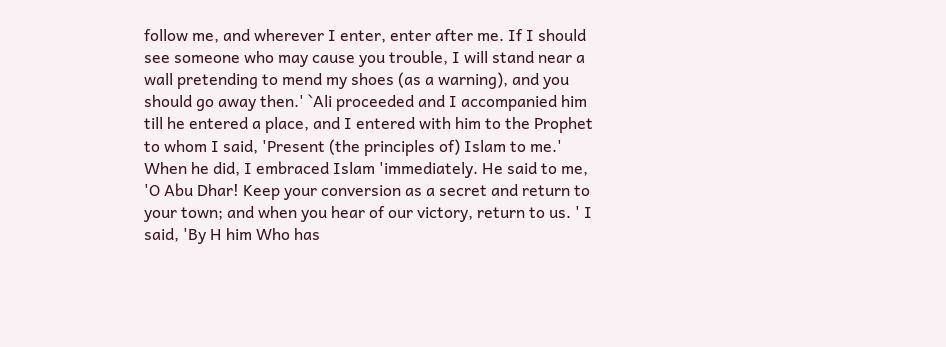follow me, and wherever I enter, enter after me. If I should see someone who may cause you trouble, I will stand near a wall pretending to mend my shoes (as a warning), and you should go away then.' `Ali proceeded and I accompanied him till he entered a place, and I entered with him to the Prophet to whom I said, 'Present (the principles of) Islam to me.' When he did, I embraced Islam 'immediately. He said to me, 'O Abu Dhar! Keep your conversion as a secret and return to your town; and when you hear of our victory, return to us. ' I said, 'By H him Who has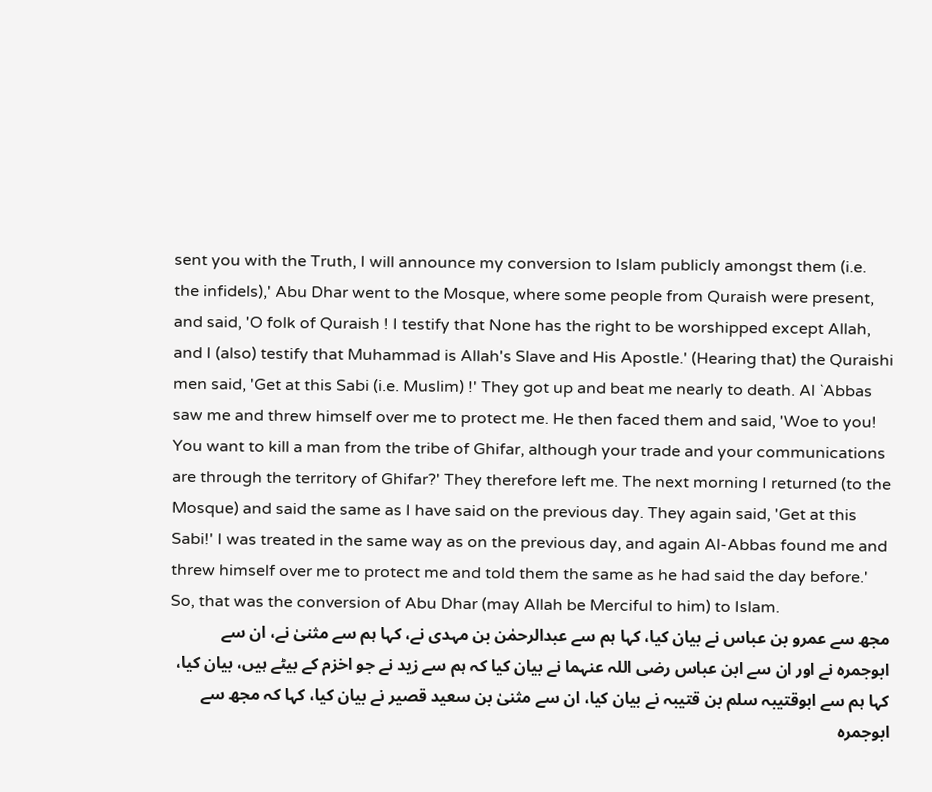sent you with the Truth, I will announce my conversion to Islam publicly amongst them (i.e. the infidels),' Abu Dhar went to the Mosque, where some people from Quraish were present, and said, 'O folk of Quraish ! I testify that None has the right to be worshipped except Allah, and I (also) testify that Muhammad is Allah's Slave and His Apostle.' (Hearing that) the Quraishi men said, 'Get at this Sabi (i.e. Muslim) !' They got up and beat me nearly to death. Al `Abbas saw me and threw himself over me to protect me. He then faced them and said, 'Woe to you! You want to kill a man from the tribe of Ghifar, although your trade and your communications are through the territory of Ghifar?' They therefore left me. The next morning I returned (to the Mosque) and said the same as I have said on the previous day. They again said, 'Get at this Sabi!' I was treated in the same way as on the previous day, and again Al-Abbas found me and threw himself over me to protect me and told them the same as he had said the day before.' So, that was the conversion of Abu Dhar (may Allah be Merciful to him) to Islam.
مجھ سے عمرو بن عباس نے بیان کیا، کہا ہم سے عبدالرحمٰن بن مہدی نے، کہا ہم سے مثنیٰ نے، ان سے ابوجمرہ نے اور ان سے ابن عباس رضی اللہ عنہما نے بیان کیا کہ ہم سے زید نے جو اخزم کے بیٹے ہیں، بیان کیا، کہا ہم سے ابوقتیبہ سلم بن قتیبہ نے بیان کیا، ان سے مثنیٰ بن سعید قصیر نے بیان کیا، کہا کہ مجھ سے ابوجمرہ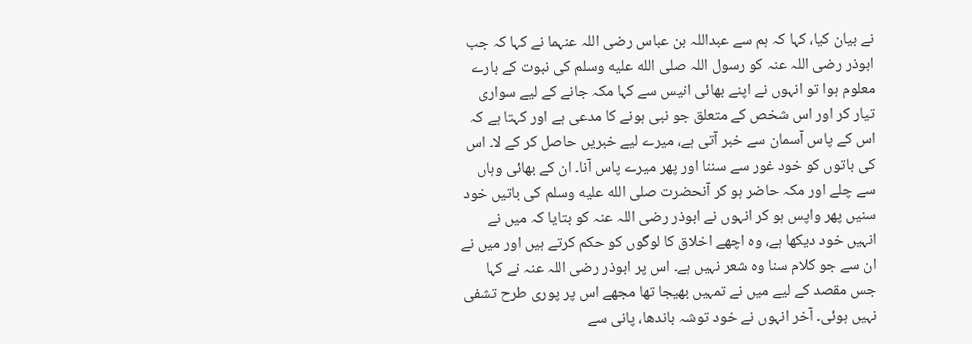نے بیان کیا، کہا کہ ہم سے عبداللہ بن عباس رضی اللہ عنہما نے کہا کہ جب ابوذر رضی اللہ عنہ کو رسول اللہ صلى الله عليه وسلم کی نبوت کے بارے معلوم ہوا تو انہوں نے اپنے بھائی انیس سے کہا مکہ جانے کے لیے سواری تیار کر اور اس شخص کے متعلق جو نبی ہونے کا مدعی ہے اور کہتا ہے کہ اس کے پاس آسمان سے خبر آتی ہے، میرے لیے خبریں حاصل کر کے لا۔ اس کی باتوں کو خود غور سے سننا اور پھر میرے پاس آنا۔ ان کے بھائی وہاں سے چلے اور مکہ حاضر ہو کر آنحضرت صلى الله عليه وسلم کی باتیں خود سنیں پھر واپس ہو کر انہوں نے ابوذر رضی اللہ عنہ کو بتایا کہ میں نے انہیں خود دیکھا ہے، وہ اچھے اخلاق کا لوگوں کو حکم کرتے ہیں اور میں نے ان سے جو کلام سنا وہ شعر نہیں ہے۔ اس پر ابوذر رضی اللہ عنہ نے کہا جس مقصد کے لیے میں نے تمہیں بھیجا تھا مجھے اس پر پوری طرح تشفی نہیں ہوئی۔ آخر انہوں نے خود توشہ باندھا، پانی سے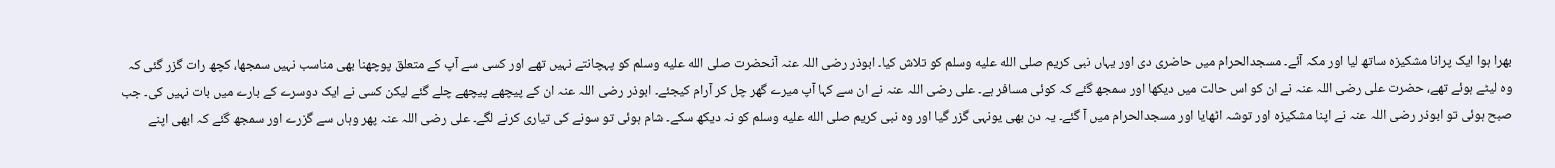بھرا ہوا ایک پرانا مشکیزہ ساتھ لیا اور مکہ آئے۔ مسجدالحرام میں حاضری دی اور یہاں نبی کریم صلى الله عليه وسلم کو تلاش کیا۔ ابوذر رضی اللہ عنہ آنحضرت صلى الله عليه وسلم کو پہچانتے نہیں تھے اور کسی سے آپ کے متعلق پوچھنا بھی مناسب نہیں سمجھا، کچھ رات گزر گئی کہ وہ لیٹے ہوئے تھے، حضرت علی رضی اللہ عنہ نے ان کو اس حالت میں دیکھا اور سمجھ گئے کہ کوئی مسافر ہے۔ علی رضی اللہ عنہ نے ان سے کہا آپ میرے گھر چل کر آرام کیجئے۔ ابوذر رضی اللہ عنہ ان کے پیچھے پیچھے چلے گئے لیکن کسی نے ایک دوسرے کے بارے میں بات نہیں کی۔ جب صبح ہوئی تو ابوذر رضی اللہ عنہ نے اپنا مشکیزہ اور توشہ اٹھایا اور مسجدالحرام میں آ گئے۔ یہ دن بھی یونہی گزر گیا اور وہ نبی کریم صلى الله عليه وسلم کو نہ دیکھ سکے۔ شام ہوئی تو سونے کی تیاری کرنے لگے۔ علی رضی اللہ عنہ پھر وہاں سے گزرے اور سمجھ گئے کہ ابھی اپنے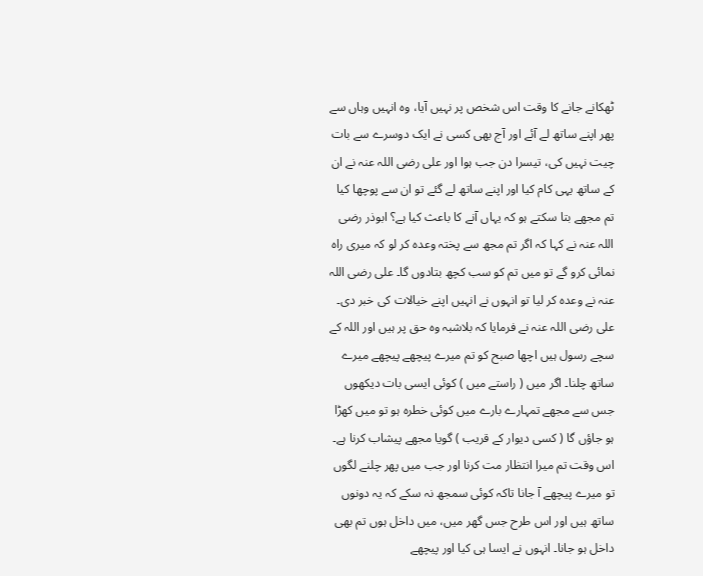ٹھکانے جانے کا وقت اس شخص پر نہیں آیا، وہ انہیں وہاں سے پھر اپنے ساتھ لے آئے اور آج بھی کسی نے ایک دوسرے سے بات چیت نہیں کی، تیسرا دن جب ہوا اور علی رضی اللہ عنہ نے ان کے ساتھ یہی کام کیا اور اپنے ساتھ لے گئے تو ان سے پوچھا کیا تم مجھے بتا سکتے ہو کہ یہاں آنے کا باعث کیا ہے؟ ابوذر رضی اللہ عنہ نے کہا کہ اگر تم مجھ سے پختہ وعدہ کر لو کہ میری راہ نمائی کرو گے تو میں تم کو سب کچھ بتادوں گا۔ علی رضی اللہ عنہ نے وعدہ کر لیا تو انہوں نے انہیں اپنے خیالات کی خبر دی۔ علی رضی اللہ عنہ نے فرمایا کہ بلاشبہ وہ حق پر ہیں اور اللہ کے سچے رسول ہیں اچھا صبح کو تم میرے پیچھے پیچھے میرے ساتھ چلنا۔ اگر میں ( راستے میں ) کوئی ایسی بات دیکھوں جس سے مجھے تمہارے بارے میں کوئی خطرہ ہو تو میں کھڑا ہو جاؤں گا ( کسی دیوار کے قریب ) گویا مجھے پیشاب کرنا ہے۔ اس وقت تم میرا انتظار مت کرنا اور جب میں پھر چلنے لگوں تو میرے پیچھے آ جانا تاکہ کوئی سمجھ نہ سکے کہ یہ دونوں ساتھ ہیں اور اس طرح جس گھر میں، میں داخل ہوں تم بھی داخل ہو جانا۔ انہوں نے ایسا ہی کیا اور پیچھے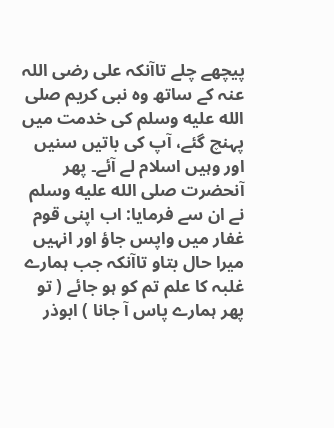پیچھے چلے تاآنکہ علی رضی اللہ عنہ کے ساتھ وہ نبی کریم صلى الله عليه وسلم کی خدمت میں پہنچ گئے، آپ کی باتیں سنیں اور وہیں اسلام لے آئے۔ پھر آنحضرت صلى الله عليه وسلم نے ان سے فرمایا: اب اپنی قوم غفار میں واپس جاؤ اور انہیں میرا حال بتاو تاآنکہ جب ہمارے غلبہ کا علم تم کو ہو جائے ( تو پھر ہمارے پاس آ جانا ) ابوذر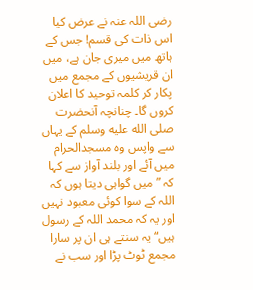رضی اللہ عنہ نے عرض کیا اس ذات کی قسم! جس کے ہاتھ میں میری جان ہے، میں ان قریشیوں کے مجمع میں پکار کر کلمہ توحید کا اعلان کروں گا۔ چنانچہ آنحضرت صلى الله عليه وسلم کے یہاں سے واپس وہ مسجدالحرام میں آئے اور بلند آواز سے کہا کہ ”میں گواہی دیتا ہوں کہ اللہ کے سوا کوئی معبود نہیں اور یہ کہ محمد اللہ کے رسول ہیں“ یہ سنتے ہی ان پر سارا مجمع ٹوٹ پڑا اور سب نے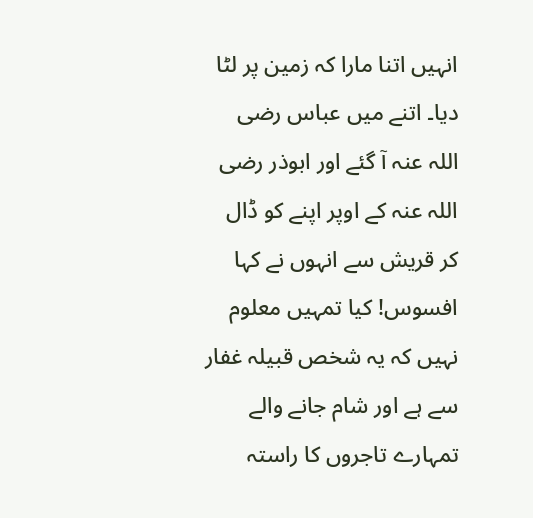انہیں اتنا مارا کہ زمین پر لٹا دیا۔ اتنے میں عباس رضی اللہ عنہ آ گئے اور ابوذر رضی اللہ عنہ کے اوپر اپنے کو ڈال کر قریش سے انہوں نے کہا افسوس! کیا تمہیں معلوم نہیں کہ یہ شخص قبیلہ غفار سے ہے اور شام جانے والے تمہارے تاجروں کا راستہ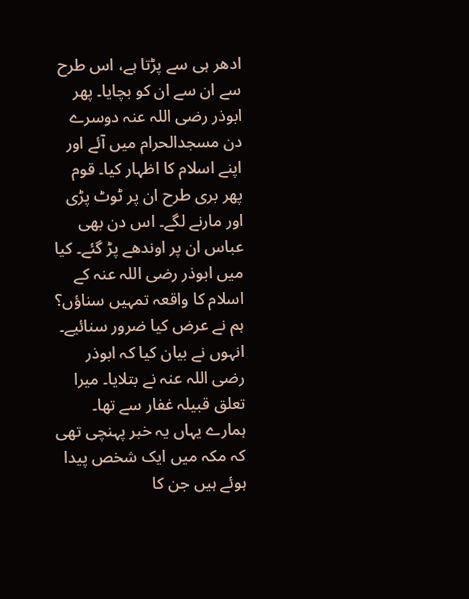ادھر ہی سے پڑتا ہے، اس طرح سے ان سے ان کو بچایا۔ پھر ابوذر رضی اللہ عنہ دوسرے دن مسجدالحرام میں آئے اور اپنے اسلام کا اظہار کیا۔ قوم پھر بری طرح ان پر ٹوٹ پڑی اور مارنے لگے۔ اس دن بھی عباس ان پر اوندھے پڑ گئے۔ کیا میں ابوذر رضی اللہ عنہ کے اسلام کا واقعہ تمہیں سناؤں؟ ہم نے عرض کیا ضرور سنائیے۔ انہوں نے بیان کیا کہ ابوذر رضی اللہ عنہ نے بتلایا۔ میرا تعلق قبیلہ غفار سے تھا۔ ہمارے یہاں یہ خبر پہنچی تھی کہ مکہ میں ایک شخص پیدا ہوئے ہیں جن کا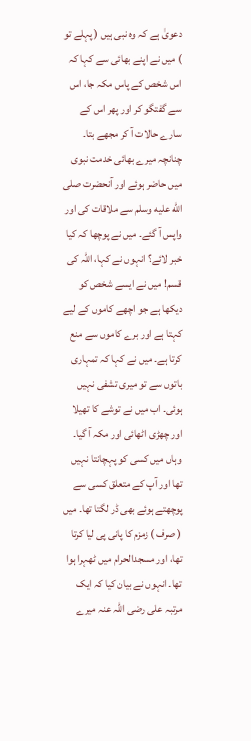دعویٰ ہے کہ وہ نبی ہیں ( پہلے تو ) میں نے اپنے بھائی سے کہا کہ اس شخص کے پاس مکہ جا، اس سے گفتگو کر اور پھر اس کے سارے حالات آ کر مجھے بتا۔ چنانچہ میرے بھائی خدمت نبوی میں حاضر ہوئے اور آنحضرت صلى الله عليه وسلم سے ملاقات کی اور واپس آ گئے۔ میں نے پوچھا کہ کیا خبر لائے؟ انہوں نے کہا، اللہ کی قسم! میں نے ایسے شخص کو دیکھا ہے جو اچھے کاموں کے لیے کہتا ہے اور برے کاموں سے منع کرتا ہے۔ میں نے کہا کہ تمہاری باتوں سے تو میری تشفی نہیں ہوئی۔ اب میں نے توشے کا تھیلا اور چھڑی اٹھائی اور مکہ آ گیا۔ وہاں میں کسی کو پہچانتا نہیں تھا اور آپ کے متعلق کسی سے پوچھتے ہوئے بھی ڈر لگتا تھا۔ میں ( صرف ) زمزم کا پانی پی لیا کرتا تھا، اور مسجدالحرام میں ٹھہرا ہوا تھا۔ انہوں نے بیان کیا کہ ایک مرتبہ علی رضی اللہ عنہ میرے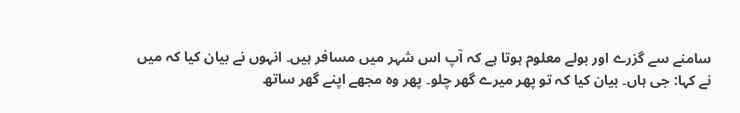سامنے سے گزرے اور بولے معلوم ہوتا ہے کہ آپ اس شہر میں مسافر ہیں۔ انہوں نے بیان کیا کہ میں نے کہا: جی ہاں۔ بیان کیا کہ تو پھر میرے گھر چلو۔ پھر وہ مجھے اپنے گھر ساتھ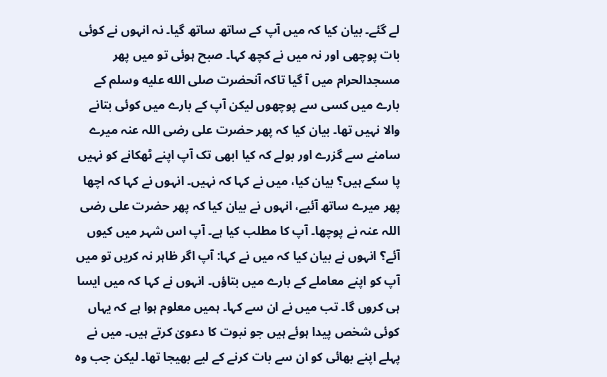لے گئے۔ بیان کیا کہ میں آپ کے ساتھ ساتھ گیا۔ نہ انہوں نے کوئی بات پوچھی اور نہ میں نے کچھ کہا۔ صبح ہوئی تو میں پھر مسجدالحرام میں آ گیا تاکہ آنحضرت صلى الله عليه وسلم کے بارے میں کسی سے پوچھوں لیکن آپ کے بارے میں کوئی بتانے والا نہیں تھا۔ بیان کیا کہ پھر حضرت علی رضی اللہ عنہ میرے سامنے سے گزرے اور بولے کہ کیا ابھی تک آپ اپنے ٹھکانے کو نہیں پا سکے ہیں؟ بیان کیا، میں نے کہا کہ نہیں۔ انہوں نے کہا کہ اچھا پھر میرے ساتھ آئیے، انہوں نے بیان کیا کہ پھر حضرت علی رضی اللہ عنہ نے پوچھا۔ آپ کا مطلب کیا ہے۔ آپ اس شہر میں کیوں آئے؟ انہوں نے بیان کیا کہ میں نے کہا: آپ اگر ظاہر نہ کریں تو میں آپ کو اپنے معاملے کے بارے میں بتاؤں۔ انہوں نے کہا کہ میں ایسا ہی کروں گا۔ تب میں نے ان سے کہا۔ ہمیں معلوم ہوا ہے کہ یہاں کوئی شخص پیدا ہوئے ہیں جو نبوت کا دعویٰ کرتے ہیں۔ میں نے پہلے اپنے بھائی کو ان سے بات کرنے کے لیے بھیجا تھا۔ لیکن جب وہ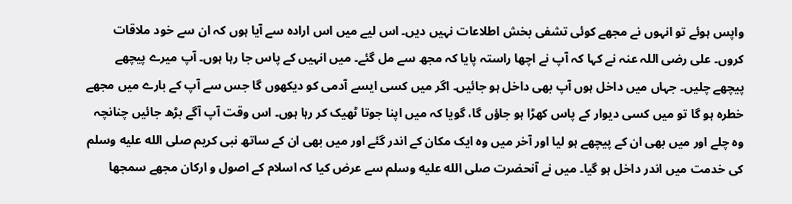واپس ہوئے تو انہوں نے مجھے کوئی تشفی بخش اطلاعات نہیں دیں۔ اس لیے میں اس ارادہ سے آیا ہوں کہ ان سے خود ملاقات کروں۔ علی رضی اللہ عنہ نے کہا کہ آپ نے اچھا راستہ پایا کہ مجھ سے مل گئے۔ میں انہیں کے پاس جا رہا ہوں۔ آپ میرے پیچھے پیچھے چلیں۔ جہاں میں داخل ہوں آپ بھی داخل ہو جائیں۔ اگر میں کسی ایسے آدمی کو دیکھوں گا جس سے آپ کے بارے میں مجھے خطرہ ہو گا تو میں کسی دیوار کے پاس کھڑا ہو جاؤں گا، گویا کہ میں اپنا جوتا ٹھیک کر رہا ہوں۔ اس وقت آپ آگے بڑھ جائیں چنانچہ وہ چلے اور میں بھی ان کے پیچھے ہو لیا اور آخر میں وہ ایک مکان کے اندر گئے اور میں بھی ان کے ساتھ نبی کریم صلى الله عليه وسلم کی خدمت میں اندر داخل ہو گیا۔ میں نے آنحضرت صلى الله عليه وسلم سے عرض کیا کہ اسلام کے اصول و ارکان مجھے سمجھا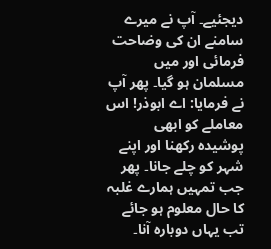دیجئیے۔ آپ نے میرے سامنے ان کی وضاحت فرمائی اور میں مسلمان ہو گیا۔ پھر آپ نے فرمایا: اے ابوذر! اس معاملے کو ابھی پوشیدہ رکھنا اور اپنے شہر کو چلے جانا۔ پھر جب تمہیں ہمارے غلبہ کا حال معلوم ہو جائے تب یہاں دوبارہ آنا۔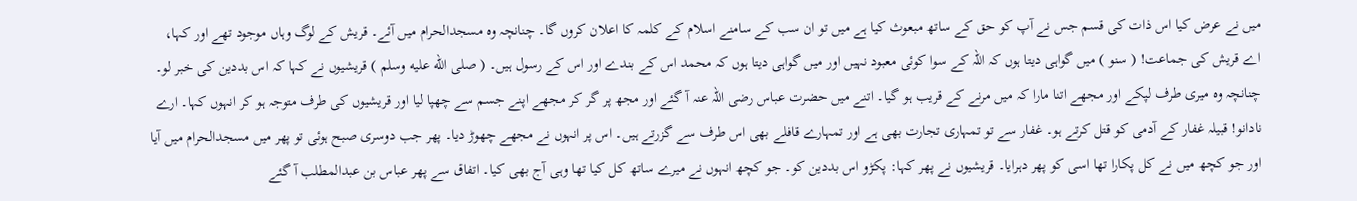میں نے عرض کیا اس ذات کی قسم جس نے آپ کو حق کے ساتھ مبعوث کیا ہے میں تو ان سب کے سامنے اسلام کے کلمہ کا اعلان کروں گا۔ چنانچہ وہ مسجدالحرام میں آئے۔ قریش کے لوگ وہاں موجود تھے اور کہا، اے قریش کی جماعت! ( سنو ) میں گواہی دیتا ہوں کہ اللہ کے سوا کوئی معبود نہیں اور میں گواہی دیتا ہوں کہ محمد اس کے بندے اور اس کے رسول ہیں۔ ( صلى الله عليه وسلم ) قریشیوں نے کہا کہ اس بددین کی خبر لو۔ چنانچہ وہ میری طرف لپکے اور مجھے اتنا مارا کہ میں مرنے کے قریب ہو گیا۔ اتنے میں حضرت عباس رضی اللہ عنہ آ گئے اور مجھ پر گر کر مجھے اپنے جسم سے چھپا لیا اور قریشیوں کی طرف متوجہ ہو کر انہوں کہا۔ ارے نادانو! قبیلہ غفار کے آدمی کو قتل کرتے ہو۔ غفار سے تو تمہاری تجارت بھی ہے اور تمہارے قافلے بھی اس طرف سے گزرتے ہیں۔ اس پر انہوں نے مجھے چھوڑ دیا۔ پھر جب دوسری صبح ہوئی تو پھر میں مسجدالحرام میں آیا اور جو کچھ میں نے کل پکارا تھا اسی کو پھر دہرایا۔ قریشیوں نے پھر کہا: پکڑو اس بددین کو۔ جو کچھ انہوں نے میرے ساتھ کل کیا تھا وہی آج بھی کیا۔ اتفاق سے پھر عباس بن عبدالمطلب آ گئے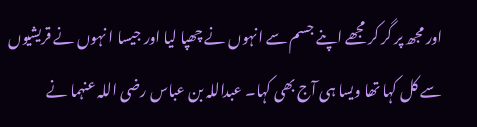اور مجھ پر گر کر مجھے اپنے جسم سے انہوں نے چھپا لیا اور جیسا ا نہوں نے قریشیوں سے کل کہا تھا ویسا ہی آج بھی کہا۔ عبداللہ بن عباس رضی اللہ عنہما نے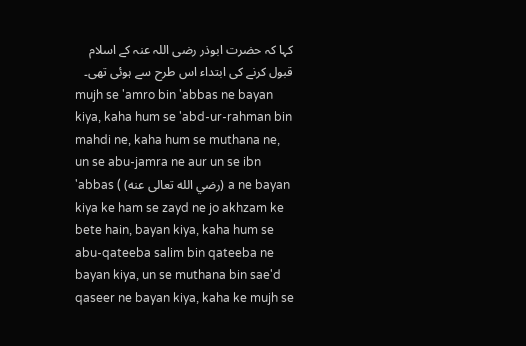کہا کہ حضرت ابوذر رضی اللہ عنہ کے اسلام قبول کرنے کی ابتداء اس طرح سے ہوئی تھی۔
mujh se 'amro bin 'abbas ne bayan kiya, kaha hum se 'abd-ur-rahman bin mahdi ne, kaha hum se muthana ne, un se abu-jamra ne aur un se ibn 'abbas ( (رضي الله تعالى عنه) a ne bayan kiya ke ham se zayd ne jo akhzam ke bete hain, bayan kiya, kaha hum se abu-qateeba salim bin qateeba ne bayan kiya, un se muthana bin sae'd qaseer ne bayan kiya, kaha ke mujh se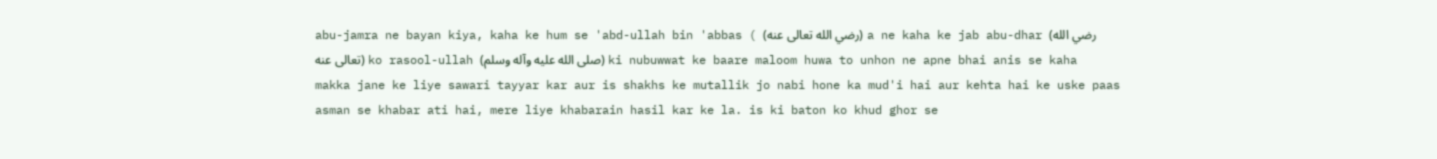abu-jamra ne bayan kiya, kaha ke hum se 'abd-ullah bin 'abbas ( (رضي الله تعالى عنه) a ne kaha ke jab abu-dhar (رضي الله تعالى عنه) ko rasool-ullah (صلى الله عليه وآله وسلم) ki nubuwwat ke baare maloom huwa to unhon ne apne bhai anis se kaha makka jane ke liye sawari tayyar kar aur is shakhs ke mutallik jo nabi hone ka mud'i hai aur kehta hai ke uske paas asman se khabar ati hai, mere liye khabarain hasil kar ke la. is ki baton ko khud ghor se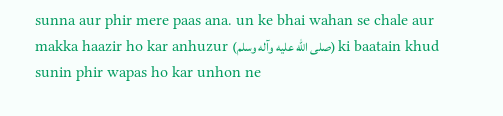sunna aur phir mere paas ana. un ke bhai wahan se chale aur makka haazir ho kar anhuzur (صلى الله عليه وآله وسلم) ki baatain khud sunin phir wapas ho kar unhon ne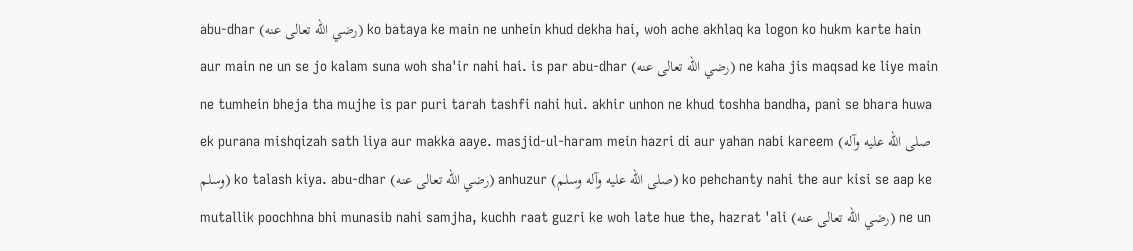abu-dhar (رضي الله تعالى عنه) ko bataya ke main ne unhein khud dekha hai, woh ache akhlaq ka logon ko hukm karte hain aur main ne un se jo kalam suna woh sha'ir nahi hai. is par abu-dhar (رضي الله تعالى عنه) ne kaha jis maqsad ke liye main ne tumhein bheja tha mujhe is par puri tarah tashfi nahi hui. akhir unhon ne khud toshha bandha, pani se bhara huwa ek purana mishqizah sath liya aur makka aaye. masjid-ul-haram mein hazri di aur yahan nabi kareem (صلى الله عليه وآله وسلم) ko talash kiya. abu-dhar (رضي الله تعالى عنه) anhuzur (صلى الله عليه وآله وسلم) ko pehchanty nahi the aur kisi se aap ke mutallik poochhna bhi munasib nahi samjha, kuchh raat guzri ke woh late hue the, hazrat 'ali (رضي الله تعالى عنه) ne un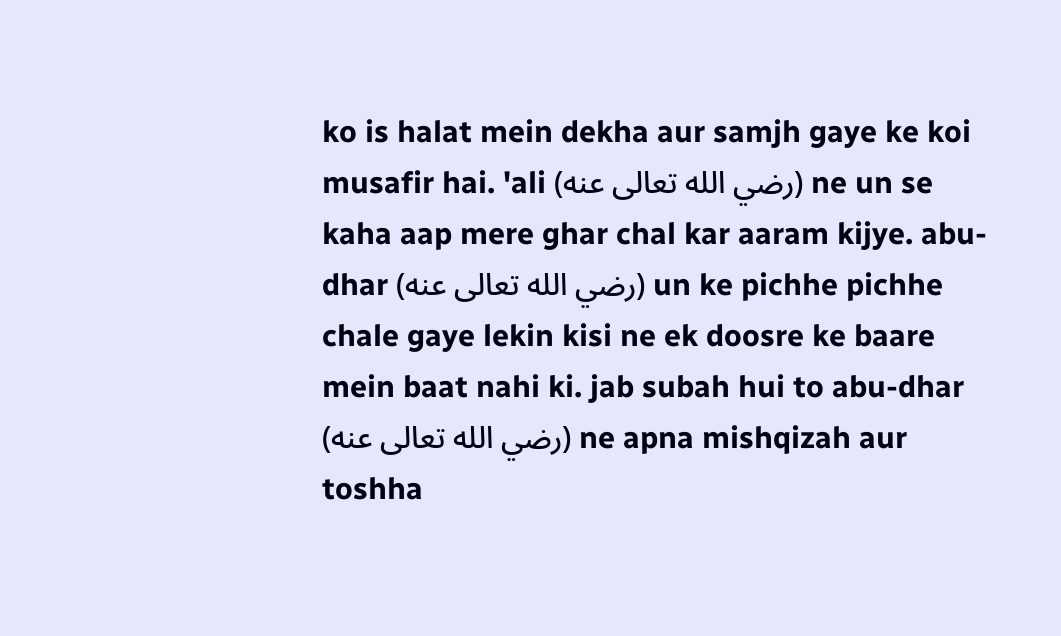ko is halat mein dekha aur samjh gaye ke koi musafir hai. 'ali (رضي الله تعالى عنه) ne un se kaha aap mere ghar chal kar aaram kijye. abu-dhar (رضي الله تعالى عنه) un ke pichhe pichhe chale gaye lekin kisi ne ek doosre ke baare mein baat nahi ki. jab subah hui to abu-dhar (رضي الله تعالى عنه) ne apna mishqizah aur toshha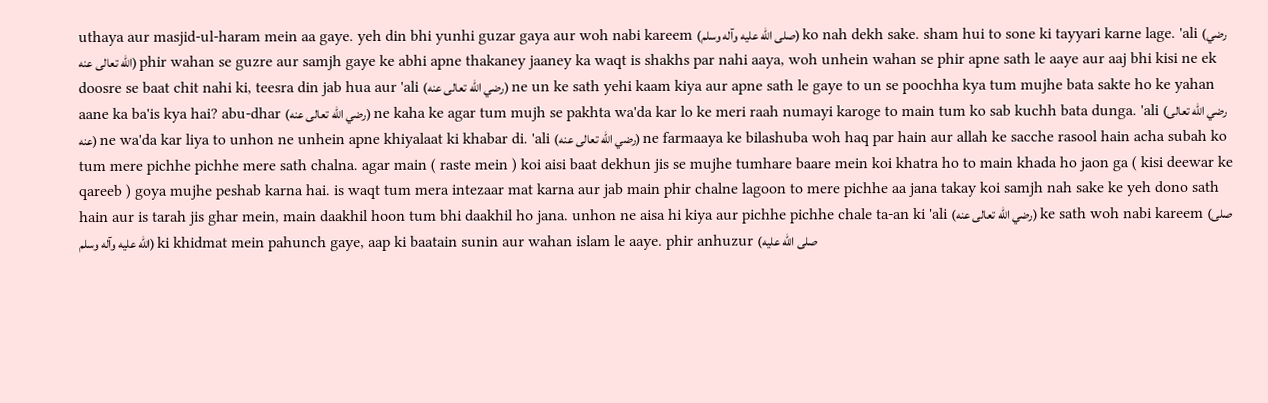uthaya aur masjid-ul-haram mein aa gaye. yeh din bhi yunhi guzar gaya aur woh nabi kareem (صلى الله عليه وآله وسلم) ko nah dekh sake. sham hui to sone ki tayyari karne lage. 'ali (رضي الله تعالى عنه) phir wahan se guzre aur samjh gaye ke abhi apne thakaney jaaney ka waqt is shakhs par nahi aaya, woh unhein wahan se phir apne sath le aaye aur aaj bhi kisi ne ek doosre se baat chit nahi ki, teesra din jab hua aur 'ali (رضي الله تعالى عنه) ne un ke sath yehi kaam kiya aur apne sath le gaye to un se poochha kya tum mujhe bata sakte ho ke yahan aane ka ba'is kya hai? abu-dhar (رضي الله تعالى عنه) ne kaha ke agar tum mujh se pakhta wa'da kar lo ke meri raah numayi karoge to main tum ko sab kuchh bata dunga. 'ali (رضي الله تعالى عنه) ne wa'da kar liya to unhon ne unhein apne khiyalaat ki khabar di. 'ali (رضي الله تعالى عنه) ne farmaaya ke bilashuba woh haq par hain aur allah ke sacche rasool hain acha subah ko tum mere pichhe pichhe mere sath chalna. agar main ( raste mein ) koi aisi baat dekhun jis se mujhe tumhare baare mein koi khatra ho to main khada ho jaon ga ( kisi deewar ke qareeb ) goya mujhe peshab karna hai. is waqt tum mera intezaar mat karna aur jab main phir chalne lagoon to mere pichhe aa jana takay koi samjh nah sake ke yeh dono sath hain aur is tarah jis ghar mein, main daakhil hoon tum bhi daakhil ho jana. unhon ne aisa hi kiya aur pichhe pichhe chale ta-an ki 'ali (رضي الله تعالى عنه) ke sath woh nabi kareem (صلى الله عليه وآله وسلم) ki khidmat mein pahunch gaye, aap ki baatain sunin aur wahan islam le aaye. phir anhuzur (صلى الله عليه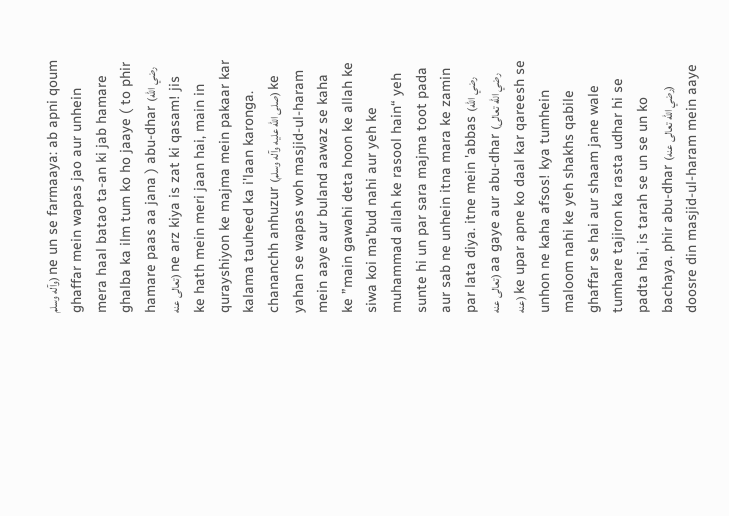وآله وسلم) ne un se farmaaya: ab apni qoum ghaffar mein wapas jao aur unhein mera haal batao ta-an ki jab hamare ghalba ka ilm tum ko ho jaaye ( to phir hamare paas aa jana ) abu-dhar (رضي الله تعالى عنه) ne arz kiya is zat ki qasam! jis ke hath mein meri jaan hai, main in qurayshiyon ke majma mein pakaar kar kalama tauheed ka i'laan karonga. chananchh anhuzur (صلى الله عليه وآله وسلم) ke yahan se wapas woh masjid-ul-haram mein aaye aur buland aawaz se kaha ke ”main gawahi deta hoon ke allah ke siwa koi ma'bud nahi aur yeh ke muhammad allah ke rasool hain“ yeh sunte hi un par sara majma toot pada aur sab ne unhein itna mara ke zamin par lata diya. itne mein 'abbas (رضي الله تعالى عنه) aa gaye aur abu-dhar (رضي الله تعالى عنه) ke upar apne ko daal kar qareesh se unhon ne kaha afsos! kya tumhein maloom nahi ke yeh shakhs qabile ghaffar se hai aur shaam jane wale tumhare tajiron ka rasta udhar hi se padta hai, is tarah se un se un ko bachaya. phir abu-dhar (رضي الله تعالى عنه) doosre din masjid-ul-haram mein aaye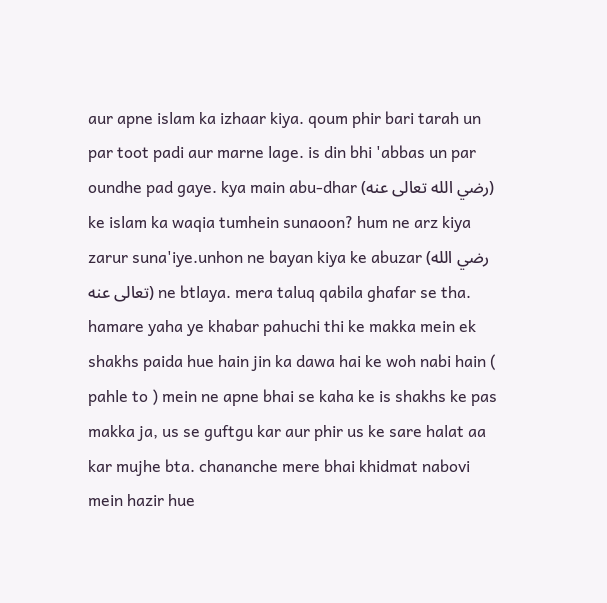aur apne islam ka izhaar kiya. qoum phir bari tarah un par toot padi aur marne lage. is din bhi 'abbas un par oundhe pad gaye. kya main abu-dhar (رضي الله تعالى عنه) ke islam ka waqia tumhein sunaoon? hum ne arz kiya zarur suna'iye.unhon ne bayan kiya ke abuzar (رضي الله تعالى عنه) ne btlaya. mera taluq qabila ghafar se tha. hamare yaha ye khabar pahuchi thi ke makka mein ek shakhs paida hue hain jin ka dawa hai ke woh nabi hain ( pahle to ) mein ne apne bhai se kaha ke is shakhs ke pas makka ja, us se guftgu kar aur phir us ke sare halat aa kar mujhe bta. chananche mere bhai khidmat nabovi mein hazir hue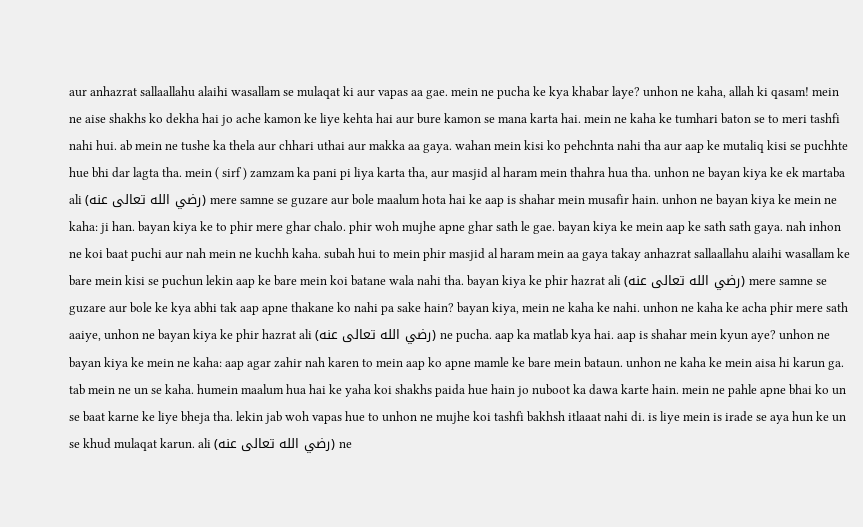aur anhazrat sallaallahu alaihi wasallam se mulaqat ki aur vapas aa gae. mein ne pucha ke kya khabar laye? unhon ne kaha, allah ki qasam! mein ne aise shakhs ko dekha hai jo ache kamon ke liye kehta hai aur bure kamon se mana karta hai. mein ne kaha ke tumhari baton se to meri tashfi nahi hui. ab mein ne tushe ka thela aur chhari uthai aur makka aa gaya. wahan mein kisi ko pehchnta nahi tha aur aap ke mutaliq kisi se puchhte hue bhi dar lagta tha. mein ( sirf ) zamzam ka pani pi liya karta tha, aur masjid al haram mein thahra hua tha. unhon ne bayan kiya ke ek martaba ali (رضي الله تعالى عنه) mere samne se guzare aur bole maalum hota hai ke aap is shahar mein musafir hain. unhon ne bayan kiya ke mein ne kaha: ji han. bayan kiya ke to phir mere ghar chalo. phir woh mujhe apne ghar sath le gae. bayan kiya ke mein aap ke sath sath gaya. nah inhon ne koi baat puchi aur nah mein ne kuchh kaha. subah hui to mein phir masjid al haram mein aa gaya takay anhazrat sallaallahu alaihi wasallam ke bare mein kisi se puchun lekin aap ke bare mein koi batane wala nahi tha. bayan kiya ke phir hazrat ali (رضي الله تعالى عنه) mere samne se guzare aur bole ke kya abhi tak aap apne thakane ko nahi pa sake hain? bayan kiya, mein ne kaha ke nahi. unhon ne kaha ke acha phir mere sath aaiye, unhon ne bayan kiya ke phir hazrat ali (رضي الله تعالى عنه) ne pucha. aap ka matlab kya hai. aap is shahar mein kyun aye? unhon ne bayan kiya ke mein ne kaha: aap agar zahir nah karen to mein aap ko apne mamle ke bare mein bataun. unhon ne kaha ke mein aisa hi karun ga. tab mein ne un se kaha. humein maalum hua hai ke yaha koi shakhs paida hue hain jo nuboot ka dawa karte hain. mein ne pahle apne bhai ko un se baat karne ke liye bheja tha. lekin jab woh vapas hue to unhon ne mujhe koi tashfi bakhsh itlaaat nahi di. is liye mein is irade se aya hun ke un se khud mulaqat karun. ali (رضي الله تعالى عنه) ne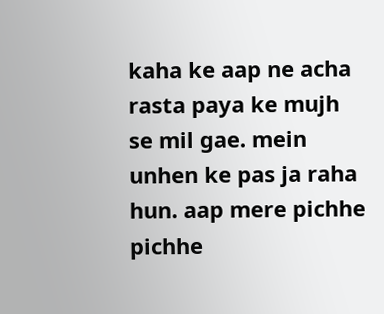kaha ke aap ne acha rasta paya ke mujh se mil gae. mein unhen ke pas ja raha hun. aap mere pichhe pichhe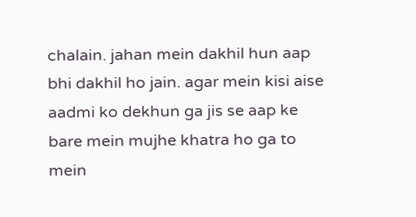chalain. jahan mein dakhil hun aap bhi dakhil ho jain. agar mein kisi aise aadmi ko dekhun ga jis se aap ke bare mein mujhe khatra ho ga to mein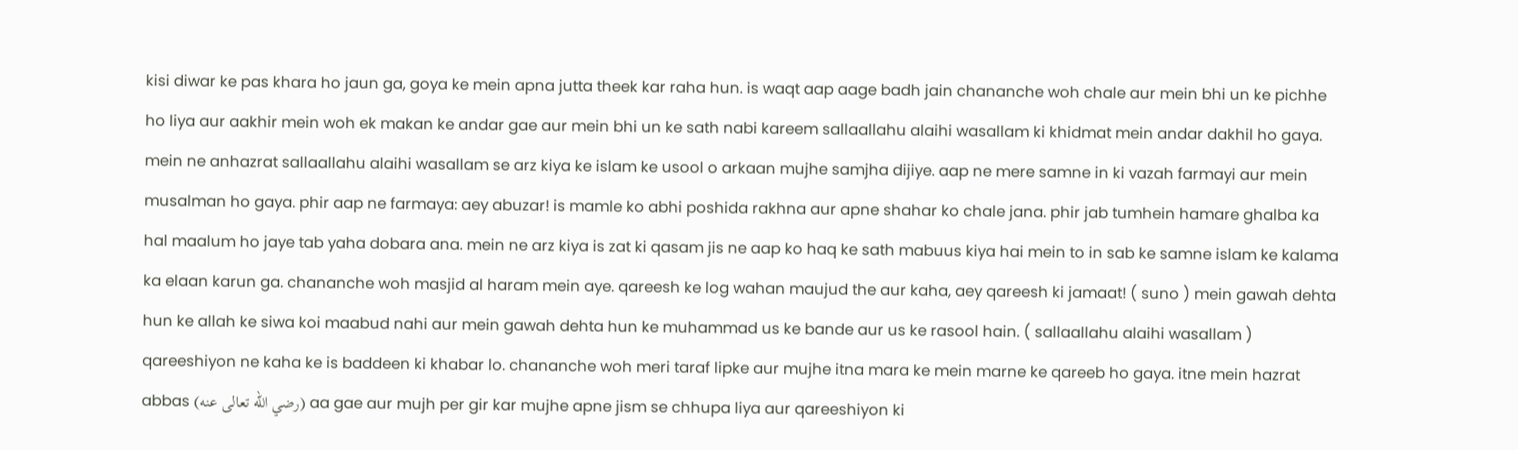kisi diwar ke pas khara ho jaun ga, goya ke mein apna jutta theek kar raha hun. is waqt aap aage badh jain chananche woh chale aur mein bhi un ke pichhe ho liya aur aakhir mein woh ek makan ke andar gae aur mein bhi un ke sath nabi kareem sallaallahu alaihi wasallam ki khidmat mein andar dakhil ho gaya. mein ne anhazrat sallaallahu alaihi wasallam se arz kiya ke islam ke usool o arkaan mujhe samjha dijiye. aap ne mere samne in ki vazah farmayi aur mein musalman ho gaya. phir aap ne farmaya: aey abuzar! is mamle ko abhi poshida rakhna aur apne shahar ko chale jana. phir jab tumhein hamare ghalba ka hal maalum ho jaye tab yaha dobara ana. mein ne arz kiya is zat ki qasam jis ne aap ko haq ke sath mabuus kiya hai mein to in sab ke samne islam ke kalama ka elaan karun ga. chananche woh masjid al haram mein aye. qareesh ke log wahan maujud the aur kaha, aey qareesh ki jamaat! ( suno ) mein gawah dehta hun ke allah ke siwa koi maabud nahi aur mein gawah dehta hun ke muhammad us ke bande aur us ke rasool hain. ( sallaallahu alaihi wasallam ) qareeshiyon ne kaha ke is baddeen ki khabar lo. chananche woh meri taraf lipke aur mujhe itna mara ke mein marne ke qareeb ho gaya. itne mein hazrat abbas (رضي الله تعالى عنه) aa gae aur mujh per gir kar mujhe apne jism se chhupa liya aur qareeshiyon ki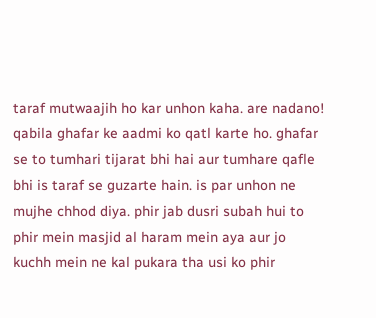taraf mutwaajih ho kar unhon kaha. are nadano! qabila ghafar ke aadmi ko qatl karte ho. ghafar se to tumhari tijarat bhi hai aur tumhare qafle bhi is taraf se guzarte hain. is par unhon ne mujhe chhod diya. phir jab dusri subah hui to phir mein masjid al haram mein aya aur jo kuchh mein ne kal pukara tha usi ko phir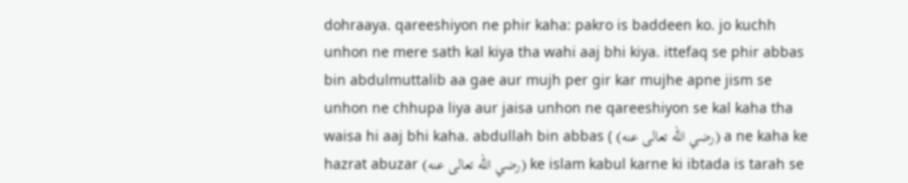dohraaya. qareeshiyon ne phir kaha: pakro is baddeen ko. jo kuchh unhon ne mere sath kal kiya tha wahi aaj bhi kiya. ittefaq se phir abbas bin abdulmuttalib aa gae aur mujh per gir kar mujhe apne jism se unhon ne chhupa liya aur jaisa unhon ne qareeshiyon se kal kaha tha waisa hi aaj bhi kaha. abdullah bin abbas ( (رضي الله تعالى عنه) a ne kaha ke hazrat abuzar (رضي الله تعالى عنه) ke islam kabul karne ki ibtada is tarah se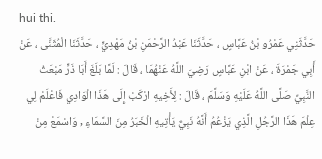hui thi.
حَدَّثَنِي عَمْرُو بْنُ عَبَّاسٍ ، حَدَّثَنَا عَبْدُ الرَّحْمَنِ بْنُ مَهْدِيٍّ ، حَدَّثَنَا الْمُثَنَّى ، عَنْ أَبِي جَمْرَةَ ، عَنْ ابْنِ عَبَّاسٍ رَضِيَ اللَّهُ عَنْهُمَا ، قَالَ : لَمَّا بَلَغَ أَبَا ذَرٍّ مَبْعَثُ النَّبِيِّ صَلَّى اللَّهُ عَلَيْهِ وَسَلَّمَ ، قَالَ : لِأَخِيهِ ارْكَبْ إِلَى هَذَا الْوَادِي فَاعْلَمْ لِي عِلْمَ هَذَا الرَّجُلِ الَّذِي يَزْعُمُ أَنَّهُ نَبِيٌّ يَأْتِيهِ الْخَبَرُ مِنَ السَّمَاءِ , وَاسْمَعْ مِنْ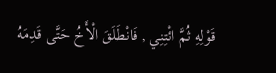قَوْلِهِ ثُمَّ ائْتِنِي , فَانْطَلَقَ الْأَخُ حَتَّى قَدِمَهُ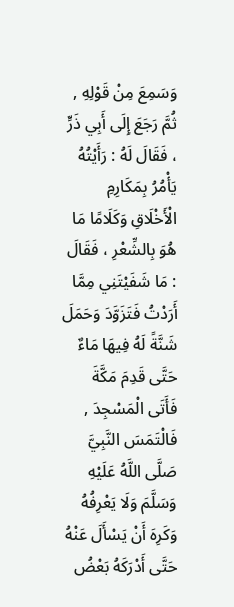وَسَمِعَ مِنْ قَوْلِهِ , ثُمَّ رَجَعَ إِلَى أَبِي ذَرٍّ ، فَقَالَ لَهُ : رَأَيْتُهُ يَأْمُرُ بِمَكَارِمِ الْأَخْلَاقِ وَكَلَامًا مَا هُوَ بِالشِّعْرِ ، فَقَالَ : مَا شَفَيْتَنِي مِمَّا أَرَدْتُ فَتَزَوَّدَ وَحَمَلَ شَنَّةً لَهُ فِيهَا مَاءٌ حَتَّى قَدِمَ مَكَّةَ فَأَتَى الْمَسْجِدَ , فَالْتَمَسَ النَّبِيَّ صَلَّى اللَّهُ عَلَيْهِ وَسَلَّمَ وَلَا يَعْرِفُهُ وَكَرِهَ أَنْ يَسْأَلَ عَنْهُ حَتَّى أَدْرَكَهُ بَعْضُ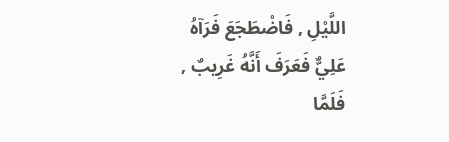اللَّيْلِ , فَاضْطَجَعَ فَرَآهُ عَلِيٌّ فَعَرَفَ أَنَّهُ غَرِيبٌ , فَلَمَّا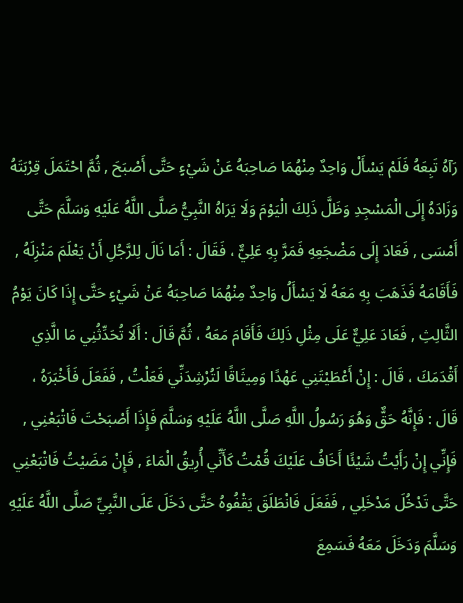رَآهُ تَبِعَهُ فَلَمْ يَسْأَلْ وَاحِدٌ مِنْهُمَا صَاحِبَهُ عَنْ شَيْءٍ حَتَّى أَصْبَحَ , ثُمَّ احْتَمَلَ قِرْبَتَهُ وَزَادَهُ إِلَى الْمَسْجِدِ وَظَلَّ ذَلِكَ الْيَوْمَ وَلَا يَرَاهُ النَّبِيُّ صَلَّى اللَّهُ عَلَيْهِ وَسَلَّمَ حَتَّى أَمْسَى , فَعَادَ إِلَى مَضْجَعِهِ فَمَرَّ بِهِ عَلِيٌّ ، فَقَالَ : أَمَا نَالَ لِلرَّجُلِ أَنْ يَعْلَمَ مَنْزِلَهُ , فَأَقَامَهُ فَذَهَبَ بِهِ مَعَهُ لَا يَسْأَلُ وَاحِدٌ مِنْهُمَا صَاحِبَهُ عَنْ شَيْءٍ حَتَّى إِذَا كَانَ يَوْمُ الثَّالِثِ , فَعَادَ عَلِيٌّ عَلَى مِثْلِ ذَلِكَ فَأَقَامَ مَعَهُ ، ثُمَّ قَالَ : أَلَا تُحَدِّثُنِي مَا الَّذِي أَقْدَمَكَ ، قَالَ : إِنْ أَعْطَيْتَنِي عَهْدًا وَمِيثَاقًا لَتُرْشِدَنِّي فَعَلْتُ , فَفَعَلَ فَأَخْبَرَهُ ، قَالَ : فَإِنَّهُ حَقٌّ وَهُوَ رَسُولُ اللَّهِ صَلَّى اللَّهُ عَلَيْهِ وَسَلَّمَ فَإِذَا أَصْبَحْتَ فَاتْبَعْنِي , فَإِنِّي إِنْ رَأَيْتُ شَيْئًا أَخَافُ عَلَيْكَ قُمْتُ كَأَنِّي أُرِيقُ الْمَاءَ , فَإِنْ مَضَيْتُ فَاتْبَعْنِي حَتَّى تَدْخُلَ مَدْخَلِي , فَفَعَلَ فَانْطَلَقَ يَقْفُوهُ حَتَّى دَخَلَ عَلَى النَّبِيِّ صَلَّى اللَّهُ عَلَيْهِ وَسَلَّمَ وَدَخَلَ مَعَهُ فَسَمِعَ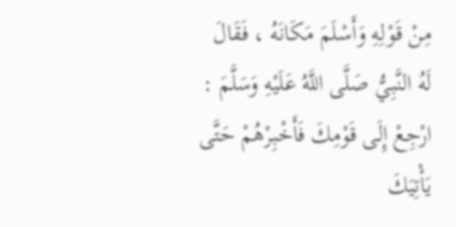مِنْ قَوْلِهِ وَأَسْلَمَ مَكَانَهُ ، فَقَالَ لَهُ النَّبِيُّ صَلَّى اللَّهُ عَلَيْهِ وَسَلَّمَ : ارْجِعْ إِلَى قَوْمِكَ فَأَخْبِرْهُمْ حَتَّى يَأْتِيَكَ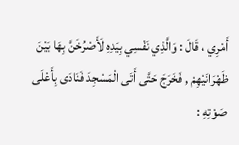أَمْرِي ، قَالَ : وَالَّذِي نَفْسِي بِيَدِهِ لَأَصْرُخَنَّ بِهَا بَيْنَ ظَهْرَانَيْهِمْ , فَخَرَجَ حَتَّى أَتَى الْمَسْجِدَ فَنَادَى بِأَعْلَى صَوْتِهِ :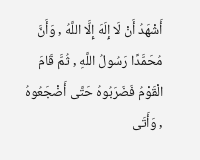أَشْهَدُ أَنْ لَا إِلَهَ إِلَّا اللَّهُ , وَأَنَّ مُحَمَّدًا رَسُولُ اللَّهِ , ثُمَّ قَامَ الْقَوْمُ فَضَرَبُوهُ حَتَّى أَضْجَعُوهُ , وَأَتَى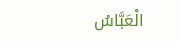الْعَبَّاسُ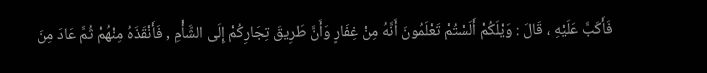فَأَكَبَّ عَلَيْهِ ، قَالَ : وَيْلَكُمْ أَلَسْتُمْ تَعْلَمُونَ أَنَّهُ مِنْ غِفَارٍ وَأَنَّ طَرِيقَ تِجَارِكُمْ إِلَى الشَّأْمِ , فَأَنْقَذَهُ مِنْهُمْ ثُمَّ عَادَ مِنَ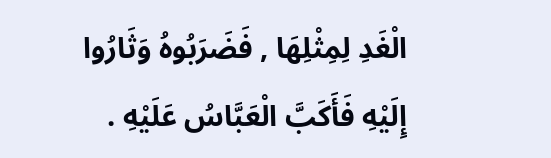الْغَدِ لِمِثْلِهَا , فَضَرَبُوهُ وَثَارُوا إِلَيْهِ فَأَكَبَّ الْعَبَّاسُ عَلَيْهِ .